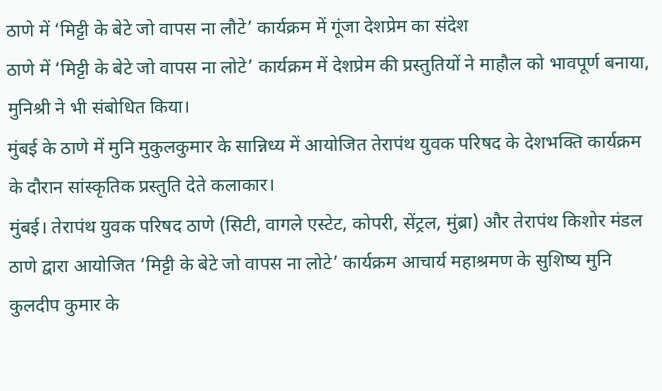ठाणे में ‘मिट्टी के बेटे जो वापस ना लौटे’ कार्यक्रम में गूंजा देशप्रेम का संदेश
ठाणे में ‘मिट्टी के बेटे जो वापस ना लोटे’ कार्यक्रम में देशप्रेम की प्रस्तुतियों ने माहौल को भावपूर्ण बनाया, मुनिश्री ने भी संबोधित किया।
मुंबई के ठाणे में मुनि मुकुलकुमार के सान्निध्य में आयोजित तेरापंथ युवक परिषद के देशभक्ति कार्यक्रम के दौरान सांस्कृतिक प्रस्तुति देते कलाकार।
मुंबई। तेरापंथ युवक परिषद ठाणे (सिटी, वागले एस्टेट, कोपरी, सेंट्रल, मुंब्रा) और तेरापंथ किशोर मंडल ठाणे द्वारा आयोजित ‘मिट्टी के बेटे जो वापस ना लोटे’ कार्यक्रम आचार्य महाश्रमण के सुशिष्य मुनि कुलदीप कुमार के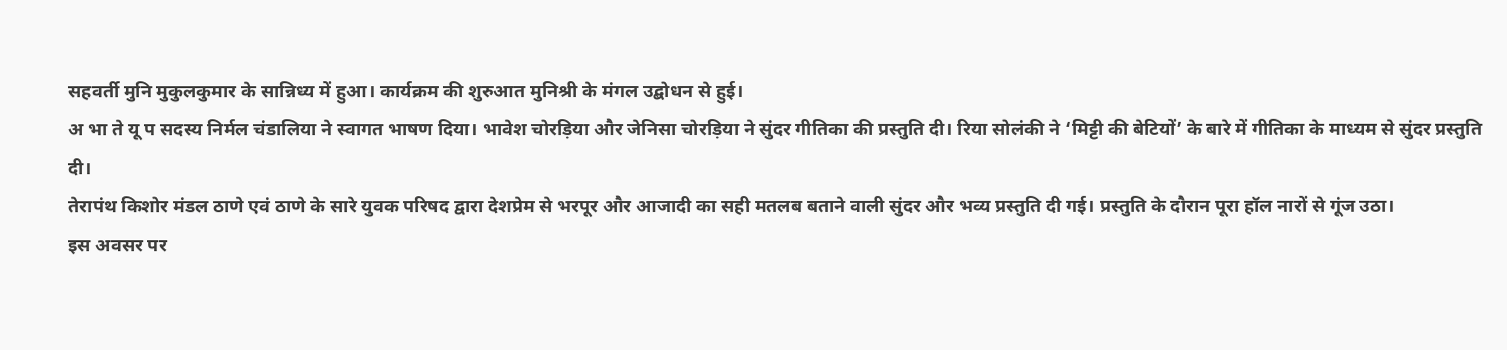सहवर्ती मुनि मुकुलकुमार के सान्निध्य में हुआ। कार्यक्रम की शुरुआत मुनिश्री के मंगल उद्बोधन से हुई।
अ भा ते यू प सदस्य निर्मल चंडालिया ने स्वागत भाषण दिया। भावेश चोरड़िया और जेनिसा चोरड़िया ने सुंदर गीतिका की प्रस्तुति दी। रिया सोलंकी ने ‘मिट्टी की बेटियों’ के बारे में गीतिका के माध्यम से सुंदर प्रस्तुति दी।
तेरापंथ किशोर मंडल ठाणे एवं ठाणे के सारे युवक परिषद द्वारा देशप्रेम से भरपूर और आजादी का सही मतलब बताने वाली सुंदर और भव्य प्रस्तुति दी गई। प्रस्तुति के दौरान पूरा हॉल नारों से गूंज उठा।
इस अवसर पर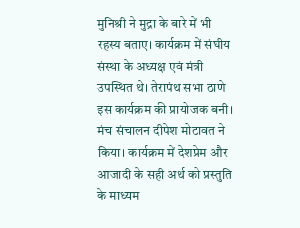मुनिश्री ने मुद्रा के बारे में भी रहस्य बताए। कार्यक्रम में संघीय संस्था के अध्यक्ष एवं मंत्री उपस्थित थे। तेरापंथ सभा ठाणे इस कार्यक्रम की प्रायोजक बनी। मंच संचालन दीपेश मोटावत ने किया। कार्यक्रम में देशप्रेम और आजादी के सही अर्थ को प्रस्तुति के माध्यम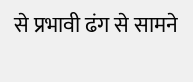से प्रभावी ढंग से सामने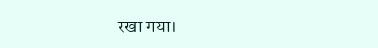रखा गया।